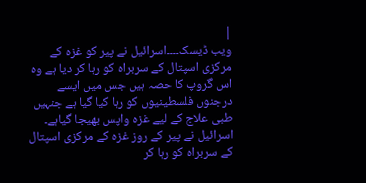|
ویب ڈیسک۔۔۔۔اسرائیل نے پیر کو غزہ کے مرکزی اسپتال کے سربراہ کو رہا کر دیا ہے وہ اس گروپ کا حصہ ہیں جس میں ایسے درجنوں فلسطینیوں کو رہا کیا گیا ہے جنہیں طبی علاج کے لیے غزہ واپس بھیجا گیاہے۔
اسرائیل نے پیر کے روز غزہ کے مرکزی اسپتال کے سربراہ کو رہا کر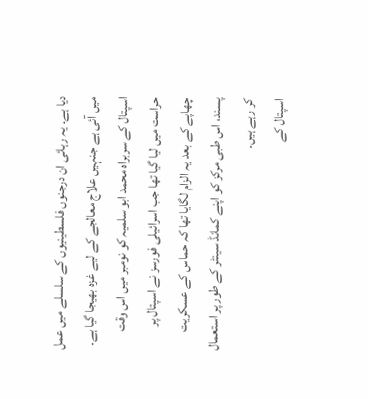دیا ہے۔ یہ رہائی ان درجنوں فلسطینیوں کے سلسلے میں عمل میں آئی ہے جنہیں علاج معالجے کے لیے غزہ بھیجا گیا ہے۔
اسپتال کے سربراہ محمد ابو سلمیہ کو نومبر میں اس وقت حراست میں لیا گیا تھا جب اسرائیلی فورسز نے اسپتال پر چھاپے کے بعد یہ الزام لگایا تھا کہ حماس کے عسکریت پسند، اس طبی مرکز کو اپنے کمانڈ سینٹر کے طور پر استعمال کر رہے ہیں۔
اسپتال کے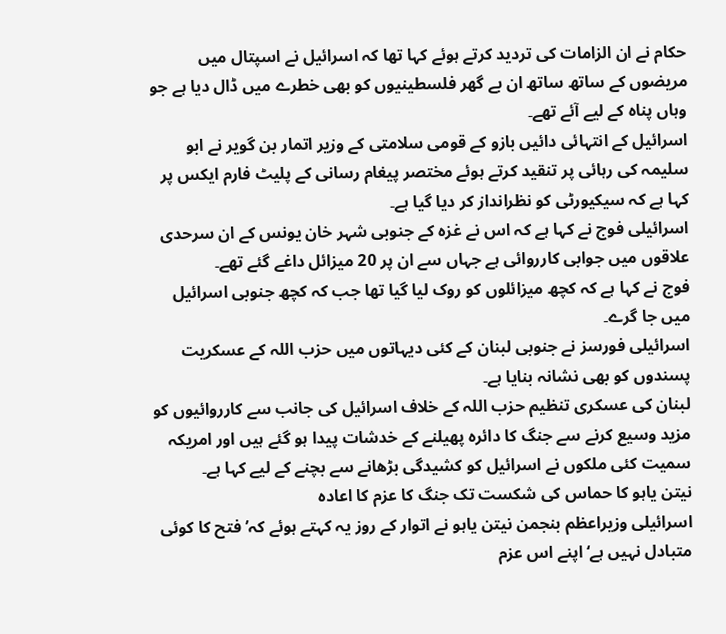حکام نے ان الزامات کی تردید کرتے ہوئے کہا تھا کہ اسرائیل نے اسپتال میں مریضوں کے ساتھ ساتھ ان بے گھر فلسطینیوں کو بھی خطرے میں ڈال دیا ہے جو وہاں پناہ کے لیے آئے تھے۔
اسرائیل کے انتہائی دائیں بازو کے قومی سلامتی کے وزیر اتمار بن گویر نے ابو سلیمہ کی رہائی پر تنقید کرتے ہوئے مختصر پیغام رسانی کے پلیٹ فارم ایکس پر کہا ہے کہ سیکیورٹی کو نظرانداز کر دیا گیا ہے۔
اسرائیلی فوج نے کہا ہے کہ اس نے غزہ کے جنوبی شہر خان یونس کے ان سرحدی علاقوں میں جوابی کارروائی ہے جہاں سے ان پر 20 میزائل داغے گئے تھے۔
فوج نے کہا ہے کہ کچھ میزائلوں کو روک لیا گیا تھا جب کہ کچھ جنوبی اسرائیل میں جا گرے۔
اسرائیلی فورسز نے جنوبی لبنان کے کئی دیہاتوں میں حزب اللہ کے عسکریت پسندوں کو بھی نشانہ بنایا ہے۔
لبنان کی عسکری تنظیم حزب اللہ کے خلاف اسرائیل کی جانب سے کارروائیوں کو مزید وسیع کرنے سے جنگ کا دائرہ پھیلنے کے خدشات پیدا ہو گئے ہیں اور امریکہ سمیت کئی ملکوں نے اسرائیل کو کشیدگی بڑھانے سے بچنے کے لیے کہا ہے۔
نیتن یاہو کا حماس کی شکست تک جنگ کا عزم کا اعادہ
اسرائیلی وزیراعظم بنجمن نیتن یاہو نے اتوار کے روز یہ کہتے ہوئے کہ’ فتح کا کوئی متبادل نہیں ہے‘ اپنے اس عزم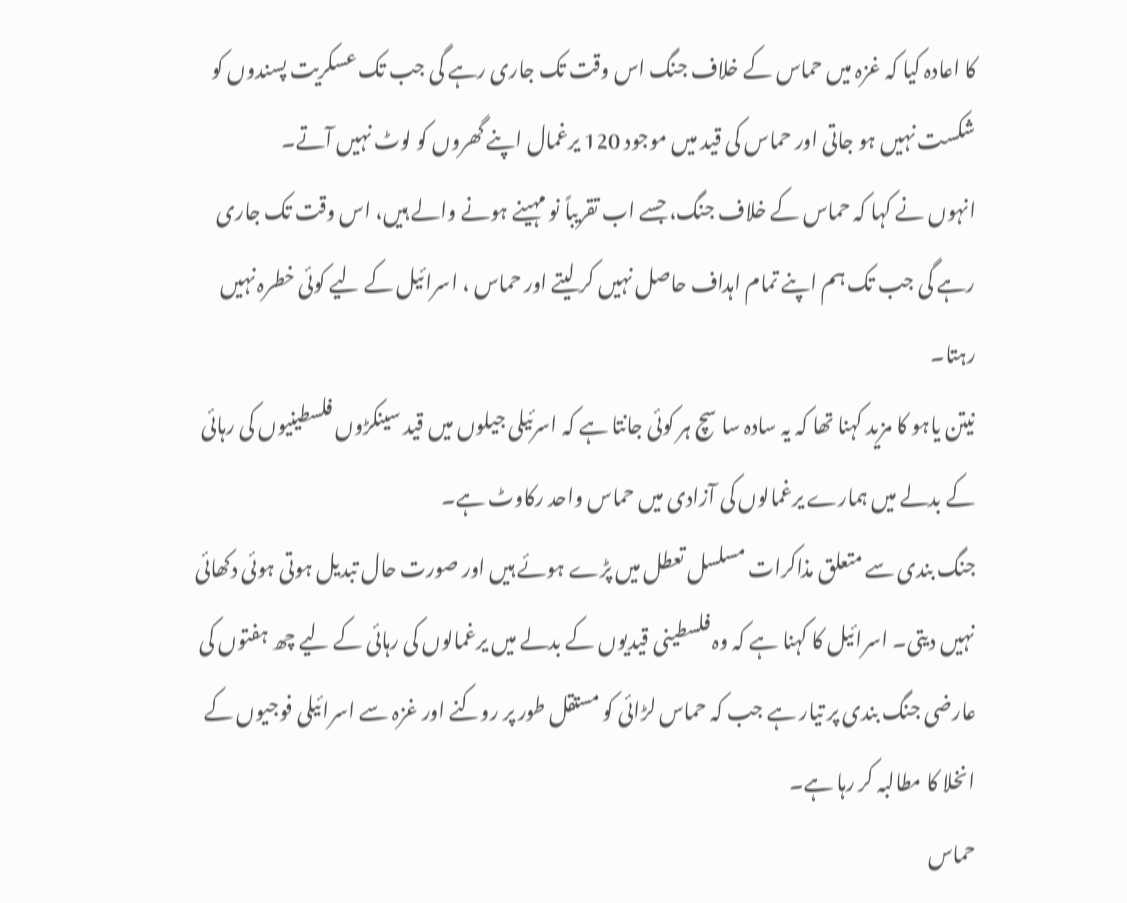کا اعادہ کیا کہ غزہ میں حماس کے خلاف جنگ اس وقت تک جاری رہے گی جب تک عسکریت پسندوں کو شکست نہیں ہو جاتی اور حماس کی قید میں موجود 120 یرغمال اپنے گھروں کو لوٹ نہیں آتے۔
انہوں نے کہا کہ حماس کے خلاف جنگ، جسے اب تقریباً نو مہینے ہونے والے ہیں، اس وقت تک جاری رہے گی جب تک ہم اپنے تمام اہداف حاصل نہیں کر لیتے اور حماس ، اسرائیل کے لیے کوئی خطرہ نہیں رہتا۔
نیتن یاہو کا مزید کہنا تھا کہ یہ سادہ سا سچ ہر کوئی جانتا ہے کہ اسرئیلی جیلوں میں قید سینکڑوں فلسطینیوں کی رہائی کے بدلے میں ہمارے یرغمالوں کی آزادی میں حماس واحد رکاوٹ ہے۔
جنگ بندی سے متعلق مذاکرات مسلسل تعطل میں پڑے ہوئے ہیں اور صورت حال تبدیل ہوتی ہوئی دکھائی نہیں دیتی۔ اسرائیل کا کہنا ہے کہ وہ فلسطینی قیدیوں کے بدلے میں یرغمالوں کی رہائی کے لیے چھ ہفتوں کی عارضی جنگ بندی پر تیار ہے جب کہ حماس لڑائی کو مستقل طور پر روکنے اور غزہ سے اسرائیلی فوجیوں کے انخلا کا مطالبہ کر رہا ہے۔
حماس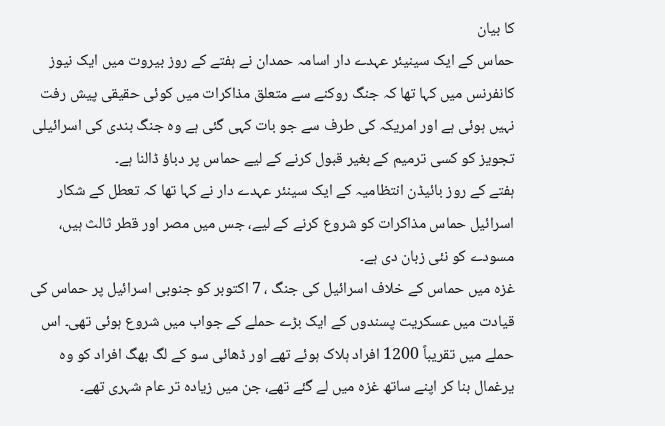کا بیان
حماس کے ایک سینیئر عہدے دار اسامہ حمدان نے ہفتے کے روز بیروت میں ایک نیوز کانفرنس میں کہا تھا کہ جنگ روکنے سے متعلق مذاکرات میں کوئی حقیقی پیش رفت نہیں ہوئی ہے اور امریکہ کی طرف سے جو بات کہی گئی ہے وہ جنگ بندی کی اسرائیلی تجویز کو کسی ترمیم کے بغیر قبول کرنے کے لیے حماس پر دباؤ ڈالنا ہے۔
ہفتے کے روز بائیڈن انتظامیہ کے ایک سینئر عہدے دار نے کہا تھا کہ تعطل کے شکار اسرائیل حماس مذاکرات کو شروع کرنے کے لیے، جس میں مصر اور قطر ثالث ہیں، مسودے کو نئی زبان دی ہے۔
غزہ میں حماس کے خلاف اسرائیل کی جنگ ، 7 اکتوبر کو جنوبی اسرائیل پر حماس کی قیادت میں عسکریت پسندوں کے ایک بڑے حملے کے جواب میں شروع ہوئی تھی۔ اس حملے میں تقریباً 1200 افراد ہلاک ہوئے تھے اور ڈھائی سو کے لگ بھگ افراد کو وہ یرغمال بنا کر اپنے ساتھ غزہ میں لے گئے تھے، جن میں زیادہ تر عام شہری تھے۔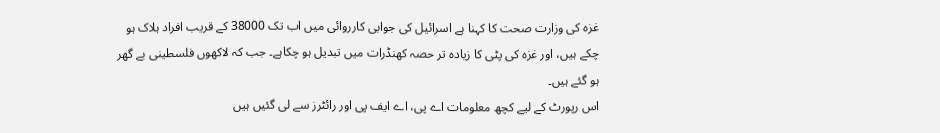غزہ کی وزارت صحت کا کہنا ہے اسرائیل کی جوابی کارروائی میں اب تک 38000 کے قریب افراد ہلاک ہو چکے ہیں، اور غزہ کی پٹی کا زیادہ تر حصہ کھنڈرات میں تبدیل ہو چکاہے۔ جب کہ لاکھوں فلسطینی بے گھر ہو گئے ہیں۔
اس رپورٹ کے لیے کچھ معلومات اے پی، اے ایف پی اور رائٹرز سے لی گئیں ہیں